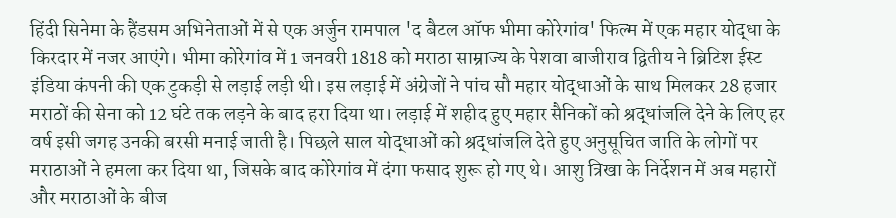हिंदी सिनेमा के हैंडसम अभिनेताओं में से एक अर्जुन रामपाल 'द बैटल ऑफ भीमा कोरेगांव' फिल्म में एक महार योद्धा के किरदार में नजर आएंगे। भीमा कोरेगांव में 1 जनवरी 1818 को मराठा साम्राज्य के पेशवा बाजीराव द्वितीय ने ब्रिटिश ईस्ट इंडिया कंपनी की एक टुकड़ी से लड़ाई लड़ी थी। इस लड़ाई में अंग्रेजों ने पांच सौ महार योद्धाओं के साथ मिलकर 28 हजार मराठों की सेना को 12 घंटे तक लड़ने के बाद हरा दिया था। लड़ाई में शहीद हुए महार सैनिकों को श्रद्धांजलि देने के लिए हर वर्ष इसी जगह उनकी बरसी मनाई जाती है। पिछले साल योद्धाओं को श्रद्धांजलि देते हुए अनुसूचित जाति के लोगों पर मराठाओं ने हमला कर दिया था, जिसके बाद कोरेगांव में दंगा फसाद शुरू हो गए थे। आशु त्रिखा के निर्देशन में अब महारों और मराठाओं के बीज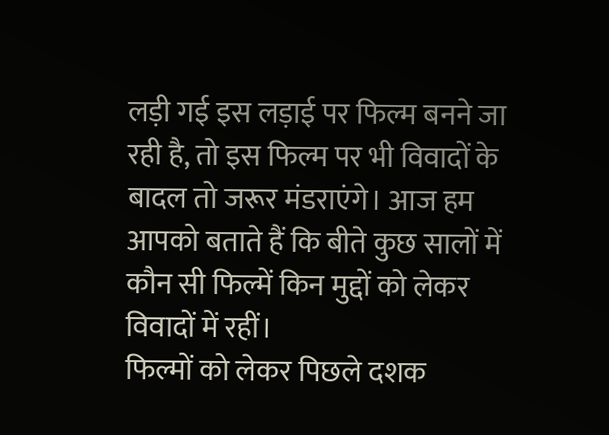लड़ी गई इस लड़ाई पर फिल्म बनने जा रही है, तो इस फिल्म पर भी विवादों के बादल तो जरूर मंडराएंगे। आज हम आपको बताते हैं कि बीते कुछ सालों में कौन सी फिल्में किन मुद्दों को लेकर विवादों में रहीं।
फिल्मों को लेकर पिछले दशक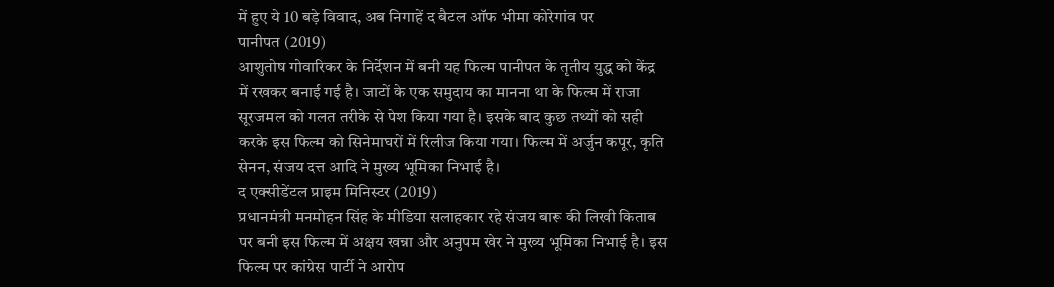में हुए ये 10 बड़े विवाद, अब निगाहें द बैटल ऑफ भीमा कोरेगांव पर
पानीपत (2019)
आशुतोष गोवारिकर के निर्देशन में बनी यह फिल्म पानीपत के तृतीय युद्ध को केंद्र में रखकर बनाई गई है। जाटों के एक समुदाय का मानना था के फिल्म में राजा सूरजमल को गलत तरीके से पेश किया गया है। इसके बाद कुछ तथ्यों को सही करके इस फिल्म को सिनेमाघरों में रिलीज किया गया। फिल्म में अर्जुन कपूर, कृति सेनन, संजय दत्त आदि ने मुख्य भूमिका निभाई है।
द एक्सीडेंटल प्राइम मिनिस्टर (2019)
प्रधानमंत्री मनमोहन सिंह के मीडिया सलाहकार रहे संजय बारू की लिखी किताब पर बनी इस फिल्म में अक्षय खन्ना और अनुपम खेर ने मुख्य भूमिका निभाई है। इस फिल्म पर कांग्रेस पार्टी ने आरोप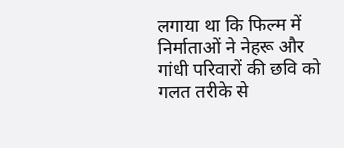लगाया था कि फिल्म में निर्माताओं ने नेहरू और गांधी परिवारों की छवि को गलत तरीके से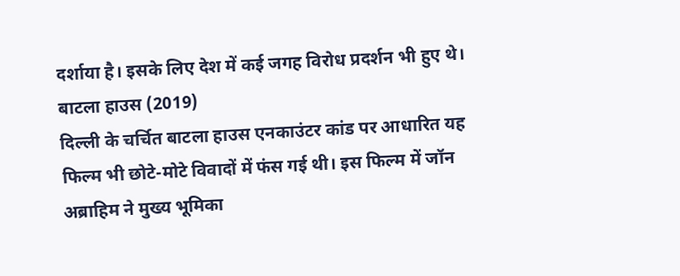दर्शाया है। इसके लिए देश में कई जगह विरोध प्रदर्शन भी हुए थे।
बाटला हाउस (2019)
दिल्ली के चर्चित बाटला हाउस एनकाउंटर कांड पर आधारित यह फिल्म भी छोटे-मोटे विवादों में फंस गई थी। इस फिल्म में जॉन अब्राहिम ने मुख्य भूमिका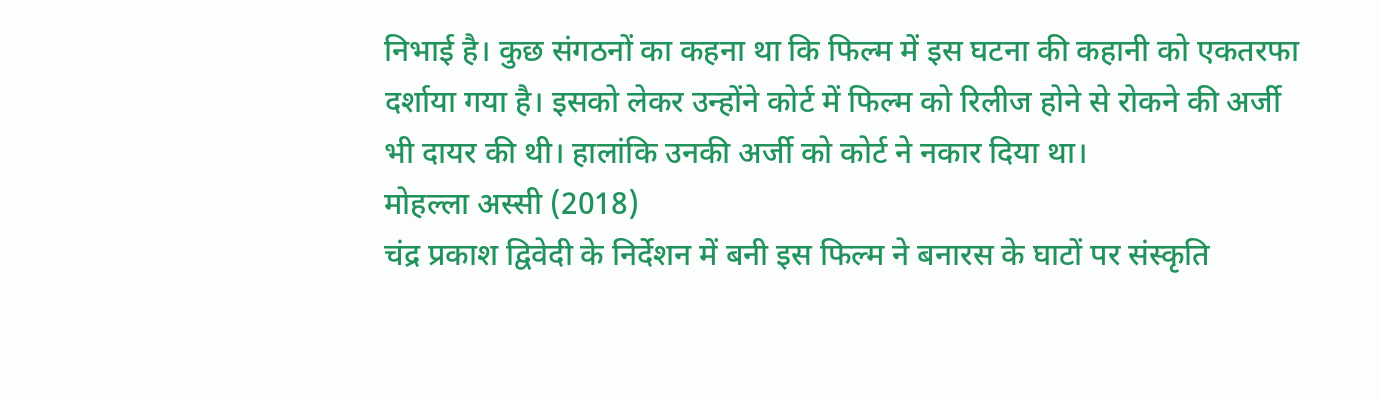निभाई है। कुछ संगठनों का कहना था कि फिल्म में इस घटना की कहानी को एकतरफा दर्शाया गया है। इसको लेकर उन्होंने कोर्ट में फिल्म को रिलीज होने से रोकने की अर्जी भी दायर की थी। हालांकि उनकी अर्जी को कोर्ट ने नकार दिया था।
मोहल्ला अस्सी (2018)
चंद्र प्रकाश द्विवेदी के निर्देशन में बनी इस फिल्म ने बनारस के घाटों पर संस्कृति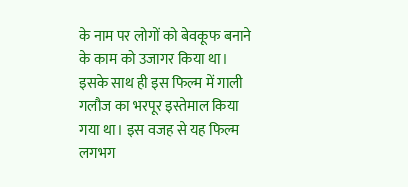के नाम पर लोगों को बेवकूफ बनाने के काम को उजागर किया था। इसके साथ ही इस फिल्म में गाली गलौज का भरपूर इस्तेमाल किया गया था। इस वजह से यह फिल्म लगभग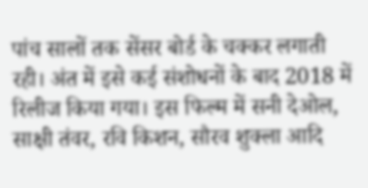पांच सालों तक सेंसर बोर्ड के चक्कर लगाती रही। अंत में इसे कई संशोधनों के बाद 2018 में रिलीज किया गया। इस फिल्म में सनी देओल, साक्षी तंवर, रवि किशन, सौरव शुक्ला आदि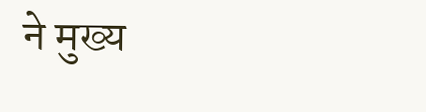ने मुख्य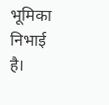भूमिका निभाई है।